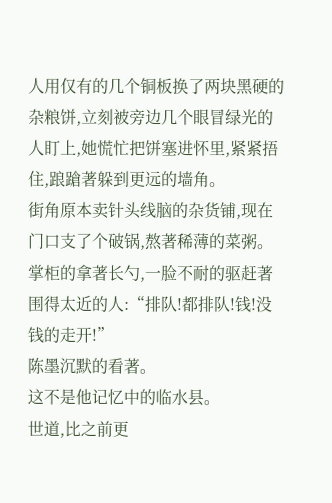人用仅有的几个铜板换了两块黑硬的杂粮饼,立刻被旁边几个眼冒绿光的人盯上,她慌忙把饼塞进怀里,紧紧捂住,踉蹌著躲到更远的墙角。
街角原本卖针头线脑的杂货铺,现在门口支了个破锅,熬著稀薄的菜粥。
掌柜的拿著长勺,一脸不耐的驱赶著围得太近的人:“排队!都排队!钱!没钱的走开!”
陈墨沉默的看著。
这不是他记忆中的临水县。
世道,比之前更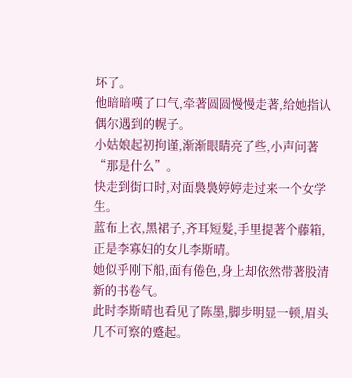坏了。
他暗暗嘆了口气,牵著圆圆慢慢走著,给她指认偶尔遇到的幌子。
小姑娘起初拘谨,渐渐眼睛亮了些,小声问著“那是什么”。
快走到街口时,对面裊裊婷婷走过来一个女学生。
蓝布上衣,黑裙子,齐耳短髮,手里提著个藤箱,正是李寡妇的女儿李斯晴。
她似乎刚下船,面有倦色,身上却依然带著股清新的书卷气。
此时李斯晴也看见了陈墨,脚步明显一顿,眉头几不可察的蹙起。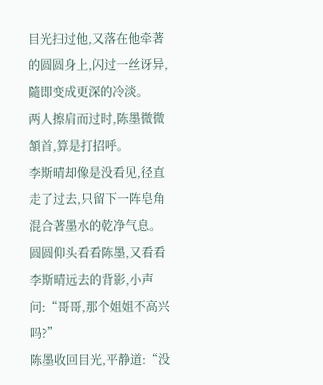目光扫过他,又落在他牵著的圆圆身上,闪过一丝讶异,隨即变成更深的冷淡。
两人擦肩而过时,陈墨微微頷首,算是打招呼。
李斯晴却像是没看见,径直走了过去,只留下一阵皂角混合著墨水的乾净气息。
圆圆仰头看看陈墨,又看看李斯晴远去的背影,小声问:“哥哥,那个姐姐不高兴吗?”
陈墨收回目光,平静道:“没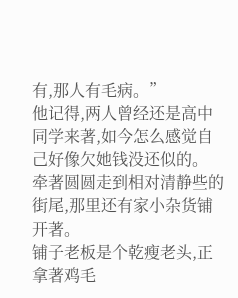有,那人有毛病。”
他记得,两人曾经还是高中同学来著,如今怎么感觉自己好像欠她钱没还似的。
牵著圆圆走到相对清静些的街尾,那里还有家小杂货铺开著。
铺子老板是个乾瘦老头,正拿著鸡毛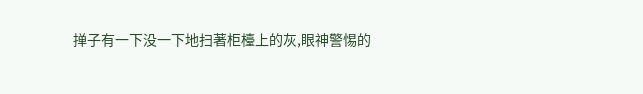掸子有一下没一下地扫著柜檯上的灰,眼神警惕的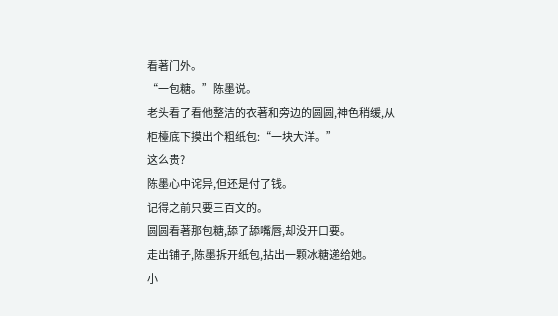看著门外。
“一包糖。”陈墨说。
老头看了看他整洁的衣著和旁边的圆圆,神色稍缓,从柜檯底下摸出个粗纸包:“一块大洋。”
这么贵?
陈墨心中诧异,但还是付了钱。
记得之前只要三百文的。
圆圆看著那包糖,舔了舔嘴唇,却没开口要。
走出铺子,陈墨拆开纸包,拈出一颗冰糖递给她。
小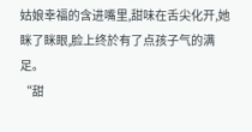姑娘幸福的含进嘴里,甜味在舌尖化开,她眯了眯眼,脸上终於有了点孩子气的满足。
“甜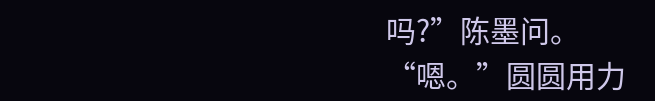吗?”陈墨问。
“嗯。”圆圆用力